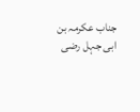جناب عکرمہ بن ابی جہل رضی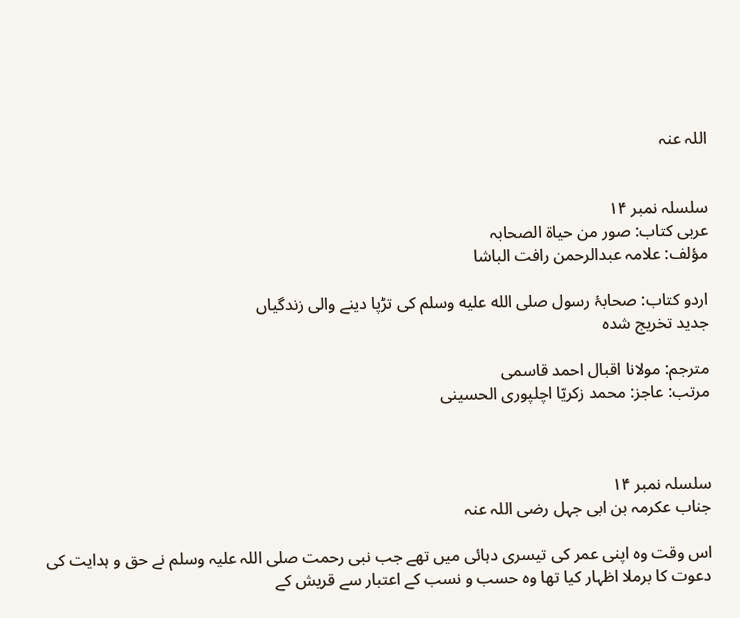اللہ عنہ


سلسلہ نمبر ۱۴
عربی کتاب: صور من حیاۃ الصحابہ
مؤلف: علامہ عبدالرحمن رافت الباشا

اردو کتاب: صحابۂ رسول صلى الله عليه وسلم کی تڑپا دینے والی زندگیاں
جدید تخریج شدہ

مترجم: مولانا اقبال احمد قاسمی
مرتب: عاجز: محمد زکریّا اچلپوری الحسینی



سلسلہ نمبر ۱۴
جناب عکرمہ بن ابی جہل رضی اللہ عنہ

اس وقت وہ اپنی عمر کی تیسری دہائی میں تھے جب نبی رحمت صلی اللہ علیہ وسلم نے حق و ہدایت کی دعوت کا برملا اظہار کیا تھا وہ حسب و نسب کے اعتبار سے قریش کے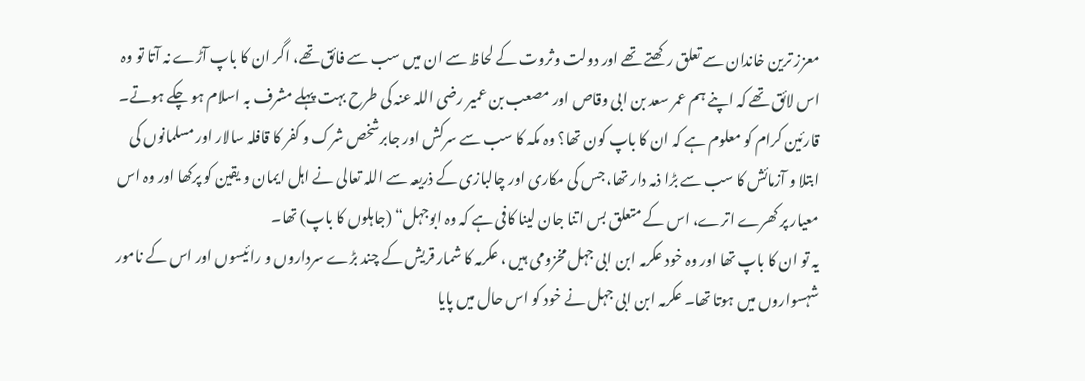معزز ترین خاندان سے تعلق رکھتے تھے اور دولت وثروت کے لحاظ سے ان میں سب سے فائق تھے، اگر ان کا باپ آڑے نہ آتا تو وہ اس لائق تھے کہ اپنے ہم عمر سعد بن ابی وقاص اور مصعب بن عمیر رضی اللہ عنہ کی طرح بہت پہلے مشرف بہ اسلام ہو چکے ہوتے۔
قارئین کرام کو معلوم ہے کہ ان کا باپ کون تھا؟ وہ مکہ کا سب سے سرکش اور جابرشخص شرک و کفر کا قافلہ سالار اور مسلمانوں کی ابتلا و آزمائش کا سب سے بڑا ذمہ دار تھا، جس کی مکاری اور چالبازی کے ذریعہ سے اللہ تعالی نے اہل ایمان و یقین کو پرکھا اور وہ اس معیار پر کھرے اترے، اس کے متعلق بس اتنا جان لینا کافی ہے کہ وہ ابوجہل“ (جاہلوں کا باپ) تھا۔
یہ تو ان کا باپ تھا اور وہ خود عکرمہ ابن ابی جہل مخزومی ہیں ، عکرمہ کا شمار قریش کے چند بڑے سرداروں و رائیسوں اور اس کے نامور شہسواروں میں ہوتا تھا۔ عکرمہ ابن ابی جہل نے خود کو اس حال میں پایا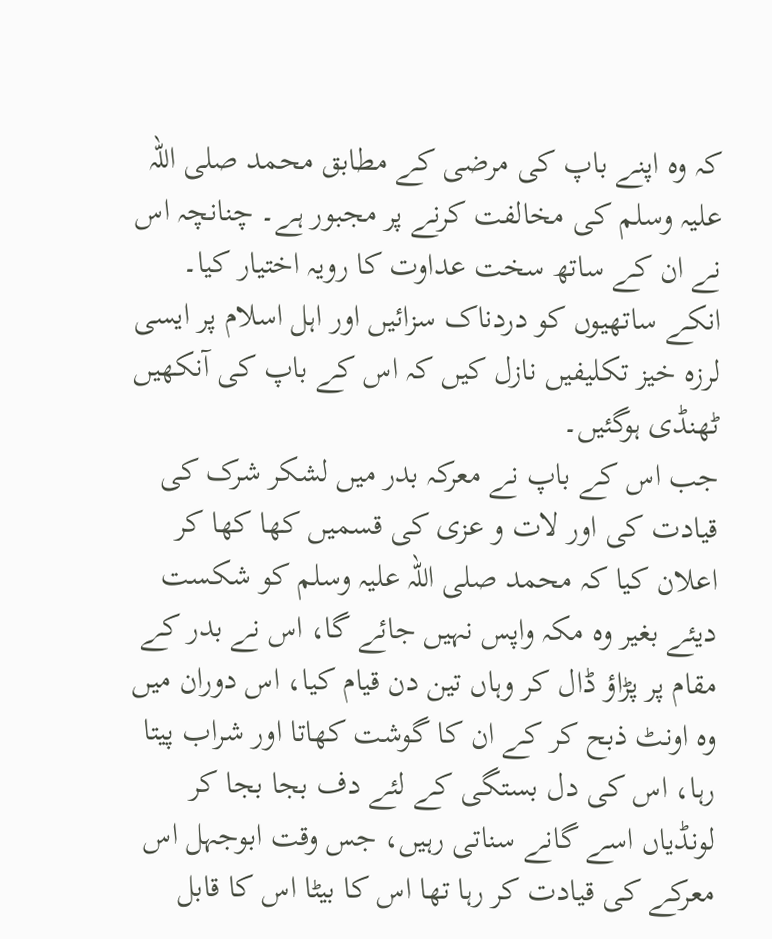کہ وہ اپنے باپ کی مرضی کے مطابق محمد صلی اللہ علیہ وسلم کی مخالفت کرنے پر مجبور ہے۔ چنانچہ اس نے ان کے ساتھ سخت عداوت کا رویہ اختیار کیا۔ انکے ساتھیوں کو دردناک سزائیں اور اہل اسلام پر ایسی لرزہ خیز تکلیفیں نازل کیں کہ اس کے باپ کی آنکھیں ٹھنڈی ہوگئیں۔
جب اس کے باپ نے معرکہ بدر میں لشکر شرک کی قیادت کی اور لات و عزی کی قسمیں کھا کھا کر اعلان کیا کہ محمد صلی اللہ علیہ وسلم کو شکست دیئے بغیر وہ مکہ واپس نہیں جائے گا، اس نے بدر کے مقام پر پڑاؤ ڈال کر وہاں تین دن قیام کیا، اس دوران میں وہ اونٹ ذبح کر کے ان کا گوشت کھاتا اور شراب پیتا رہا، اس کی دل بستگی کے لئے دف بجا بجا کر لونڈیاں اسے گانے سناتی رہیں، جس وقت ابوجہل اس معرکے کی قیادت کر رہا تھا اس کا بیٹا اس کا قابل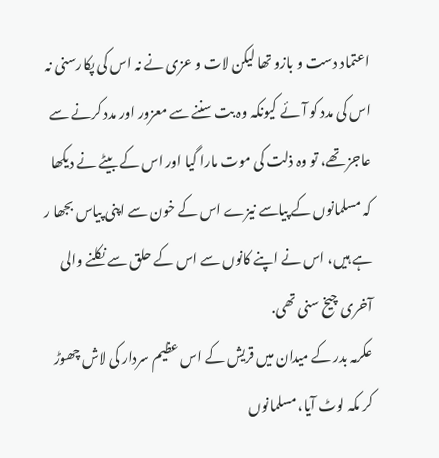اعتماد دست و بازو تھا لیکن لات و عزی نے نہ اس کی پکارسنی نہ اس کی مدد کو آئے کیونکہ وہ بت سننے سے معزور اور مدد کرنے سے عاجز تھے، تو وہ ذلت کی موت مارا گیا اور اس کے بیٹے نے دیکھا کہ مسلمانوں کے پیاسے نیزے اس کے خون سے اپنی پیاس بجھا ر ہے ہیں، اس نے اپنے کانوں سے اس کے حلق سے نکلنے والی آخری چیخ سنی تھی.
عکرمہ بدر کے میدان میں قریش کے اس عظیم سردار کی لاش چھوڑ کر مکہ لوٹ آیا، مسلمانوں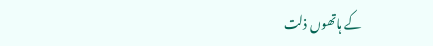کے ہاتھوں ذلت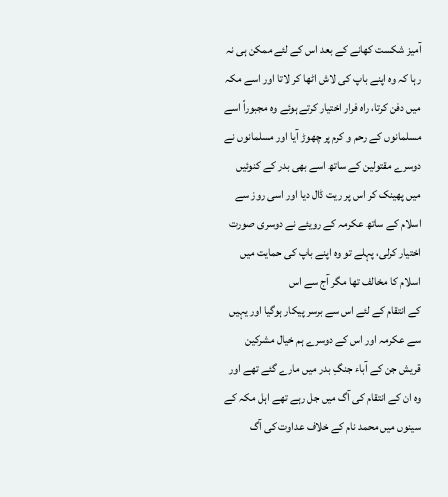آمیز شکست کھانے کے بعد اس کے لئے ممکن ہی نہ رہا کہ وہ اپنے باپ کی لاش اٹھا کر لاتا اور اسے مکہ میں دفن کرتا، راہ فرار اختیار کرتے ہوئے وہ مجبوراً اسے مسلمانوں کے رحم و کرم پر چھوڑ آیا اور مسلمانوں نے دوسرے مقتولین کے ساتھ اسے بھی بدر کے کنوئیں میں پھینک کر اس پر ریت ڈال دیا اور اسی روز سے اسلام کے ساتھ عکرمہ کے رویئے نے دوسری صورت اختیار کرلی، پہلے تو وہ اپنے باپ کی حمایت میں اسلام کا مخالف تھا مگر آج سے اس
کے انتقام کے لئے اس سے برسر پیکار ہوگیا اور یہیں سے عکرمہ اور اس کے دوسرے ہم خیال مشرکین قریش جن کے آباء جنگِ بدر میں مارے گئے تھے اور وہ ان کے انتقام کی آگ میں جل رہے تھے اہل مکہ کے سینوں میں محمد نام کے خلاف عداوت کی آگ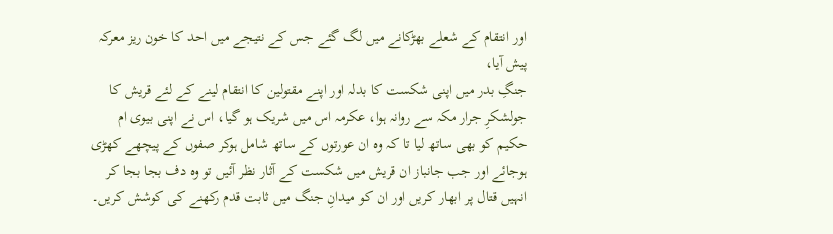اور انتقام کے شعلے بھڑکانے میں لگ گئے جس کے نتیجے میں احد کا خون ریز معرکہ پیش آیا،
جنگِ بدر میں اپنی شکست کا بدلہ اور اپنے مقتولین کا انتقام لینے کے لئے قریش کا جولشکرِ جرار مکہ سے روانہ ہوا، عکرمہ اس میں شریک ہو گیا، اس نے اپنی بیوی ام حکیم کو بھی ساتھ لیا تا کہ وہ ان عورتوں کے ساتھ شامل ہوکر صفوں کے پیچھے کھڑی ہوجائے اور جب جانباز ان قریش میں شکست کے آثار نظر آئیں تو وہ دف بجا بجا کر انہیں قتال پر ابھار کریں اور ان کو میدانِ جنگ میں ثابت قدم رکھنے کی کوشش کریں۔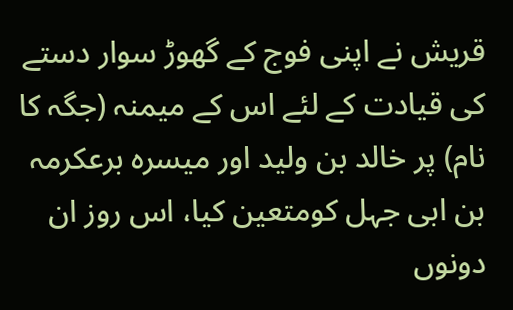قریش نے اپنی فوج کے گھوڑ سوار دستے کی قیادت کے لئے اس کے میمنہ (جگہ کا نام) پر خالد بن ولید اور میسرہ برعکرمہ بن ابی جہل کومتعین کیا، اس روز ان دونوں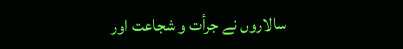سالاروں نے جرأت و شجاعت اور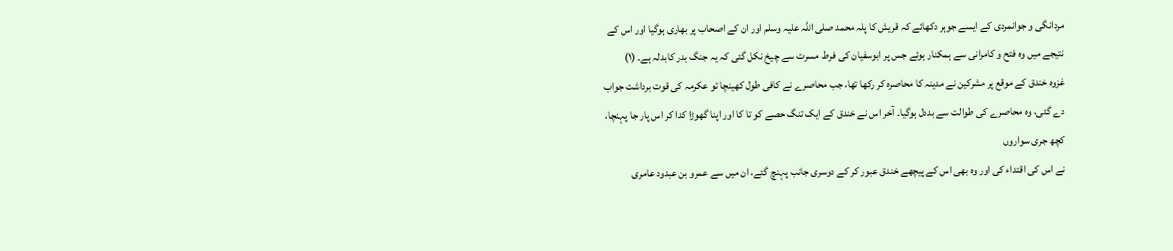مردانگی و جوانمردی کے ایسے جوہر دکھائے کہ قریش کا پلہ محمد صلی اللہ علیہ وسلم اور ان کے اصحاب پر بھاری ہوگیا اور اس کے نتیجے میں وہ فتح و کامرانی سے ہمکنار ہوئے جس پر ابوسفیان کی فرط مسرت سے چیخ نکل گئی کہ یہ جنگ بدر کابدلہ ہے۔ (۱)
غزوہ خندق کے موقع پر مشرکین نے مدینہ کا محاصرہ کر رکھا تھا، جب محاصرے نے کافی طول کھینچا تو عکرمہ کی قوت برداشت جواب دے گئی، وہ محاصرے کی طوالت سے بددل ہوگیا۔ آخر اس نے خندق کے ایک تنگ حصے کو تا کا اور اپنا گھوڑا کدا کر اس پار جا پہنچا، کچھ جری سواروں
نے اس کی اقتداء کی اور وہ بھی اس کے پیچھے خندق عبور کر کے دوسری جانب پہنچ گئے، ان میں سے عمرو بن عبدود عامری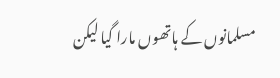مسلمانوں کے ہاتھوں مارا گیا لیکن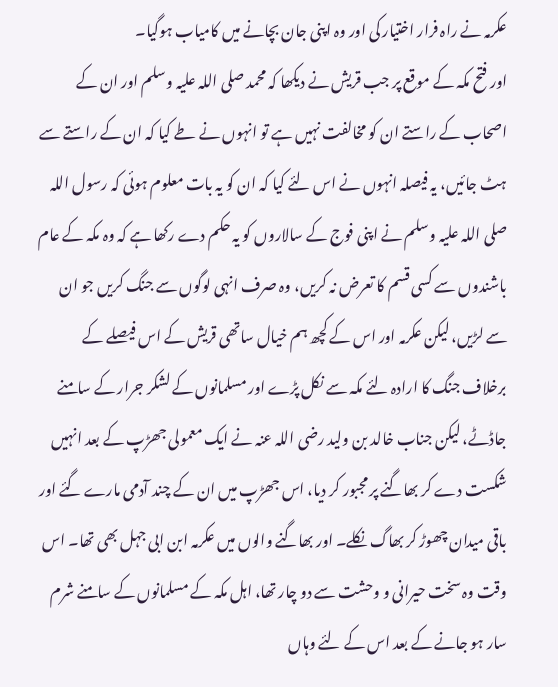عکرمہ نے راہ فرار اختیار کی اور وہ اپنی جان بچانے میں کامیاب ہوگیا۔
اور فتح مکہ کے موقع پر جب قریش نے دیکھا کہ محمد صلی اللہ علیہ وسلم اور ان کے اصحاب کے راستے ان کو مخالفت نہیں ہے تو انہوں نے طے کیا کہ ان کے راستے سے ہٹ جائیں، یہ فیصلہ انہوں نے اس لئے کیا کہ ان کو یہ بات معلوم ہوئی کہ رسول اللہ صلی اللہ علیہ وسلم نے اپنی فوج کے سالاروں کو یہ حکم دے رکھا ہے کہ وہ مکہ کے عام باشندوں سے کسی قسم کا تعرض نہ کریں، وہ صرف انہی لوگوں سے جنگ کریں جو ان سے لڑیں، لیکن عکرمہ اور اس کے کچھ ہم خیال ساتھی قریش کے اس فیصلے کے برخلاف جنگ کا ارادہ لئے مکہ سے نکل پڑے اور مسلمانوں کے لشکر جرار کے سامنے جاڈٹے، لیکن جناب خالد بن ولید رضی اللہ عنہ نے ایک معمولی جھڑپ کے بعد انہیں شکست دے کر بھاگنے پر مجبور کر دیا، اس جھڑپ میں ان کے چند آدمی مارے گئے اور باقی میدان چھوڑ کر بھاگ نکلے۔ اور بھاگنے والوں میں عکرمہ ابن ابی جہل بھی تھا۔ اس وقت وہ سخت حیرانی و وحشت سے دو چار تھا، اہل مکہ کے مسلمانوں کے سامنے شرم سار ہو جانے کے بعد اس کے لئے وہاں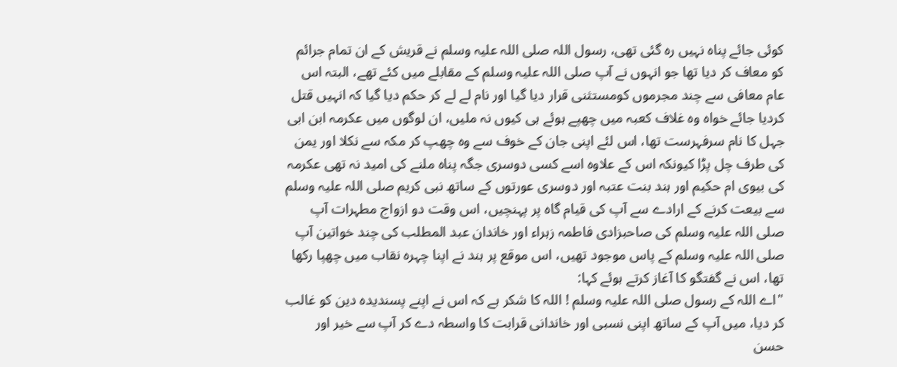کوئی جائے پناہ نہیں رہ گئی تھی، رسول اللہ صلی اللہ علیہ وسلم نے قریش کے ان تمام جرائم کو معاف کر دیا تھا جو انہوں نے آپ صلی اللہ علیہ وسلم کے مقابلے میں کئے تھے، البتہ اس عام معافی سے چند مجرموں کومستثنی قرار دیا گیا اور نام لے لے کر حکم دیا گیا کہ انہیں قتل کردیا جائے خواہ وہ غلاف کعبہ میں چھپے ہوئے ہی کیوں نہ ملیں، ان لوگوں میں عکرمہ ابن ابی جہل کا نام سرفہرست تھا، اس لئے اپنی جان کے خوف سے وہ چھپ کر مکہ سے نکلا اور یمن کی طرف چل پڑا کیونکہ اس کے علاوہ اسے کسی دوسری جگہ پناہ ملنے کی امید نہ تھی عکرمہ کی بیوی ام حکیم اور ہند بنت عتبہ اور دوسری عورتوں کے ساتھ نبی کریم صلی اللہ علیہ وسلم سے بیعت کرنے کے ارادے سے آپ کی قیام گاہ پر پہنچیں، اس وقت دو ازواج مطہرات آپ صلی اللہ علیہ وسلم کی صاحبزادی فاطمہ زہراء اور خاندان عبد المطلب کی چند خواتین آپ صلی اللہ علیہ وسلم کے پاس موجود تھیں، اس موقع پر ہند نے اپنا چہرہ نقاب میں چھپا رکھا تھا، اس نے گفتگو کا آغاز کرتے ہوئے کہا:
"اے اللہ کے رسول صلی اللہ علیہ وسلم ! اللہ کا شکر ہے کہ اس نے اپنے پسندیدہ دین کو غالب کر دیا، میں آپ کے ساتھ اپنی نسبی اور خاندانی قرابت کا واسطہ دے کر آپ سے خیر اور حسن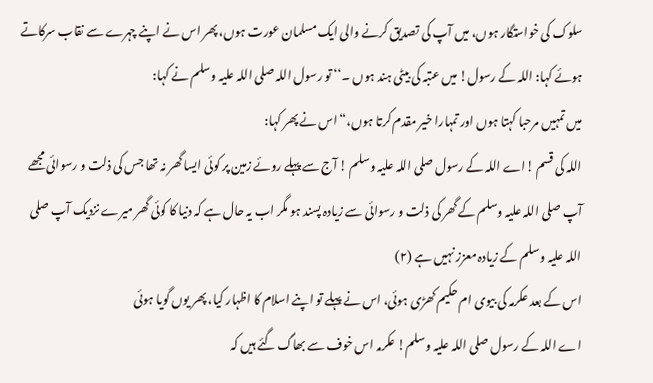سلوک کی خواستگار ہوں، میں آپ کی تصدیق کرنے والی ایک مسلمان عورت ہوں، پھر اس نے اپنے چہرے سے نقاب سرکاتے ہوئے کہا: اللہ کے رسول! میں عتبہ کی بیٹی ہند ہوں ۔‘‘ تو رسول اللہ صلی اللہ علیہ وسلم نے کہا:
میں تمہیں مرحبا کہتا ہوں اور تمہارا خیر مقدم کرتا ہوں،“ اس نے پھر کہا:
اللہ کی قسم !اے اللہ کے رسول صلی اللہ علیہ وسلم ! آج سے پہلے روئے زمین پر کوئی ایسا گھر نہ تھا جس کی ذلت و رسوائی مجھے آپ صلی اللہ علیہ وسلم کے گھر کی ذلت و رسوائی سے زیادہ پسند ہو مگر اب یہ حال ہے کہ دنیا کا کوئی گھر میرے نزدیک آپ صلی اللہ علیہ وسلم کے زیادہ معزز نہیں ہے (۲)
اس کے بعد عکرمہ کی بیوی ام حکیم کھڑی ہوئی، اس نے پہلے تو اپنے اسلام کا اظہار کیا، پھر یوں گویا ہوئی
اے اللہ کے رسول صلی اللہ علیہ وسلم! عکرمہ اس خوف سے بھاگ گئے ہیں کہ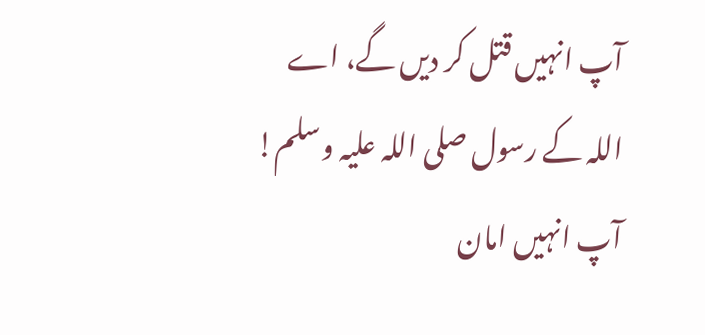آپ انہیں قتل کر دیں گے، اے اللہ کے رسول صلی اللہ علیہ وسلم! آپ انہیں امان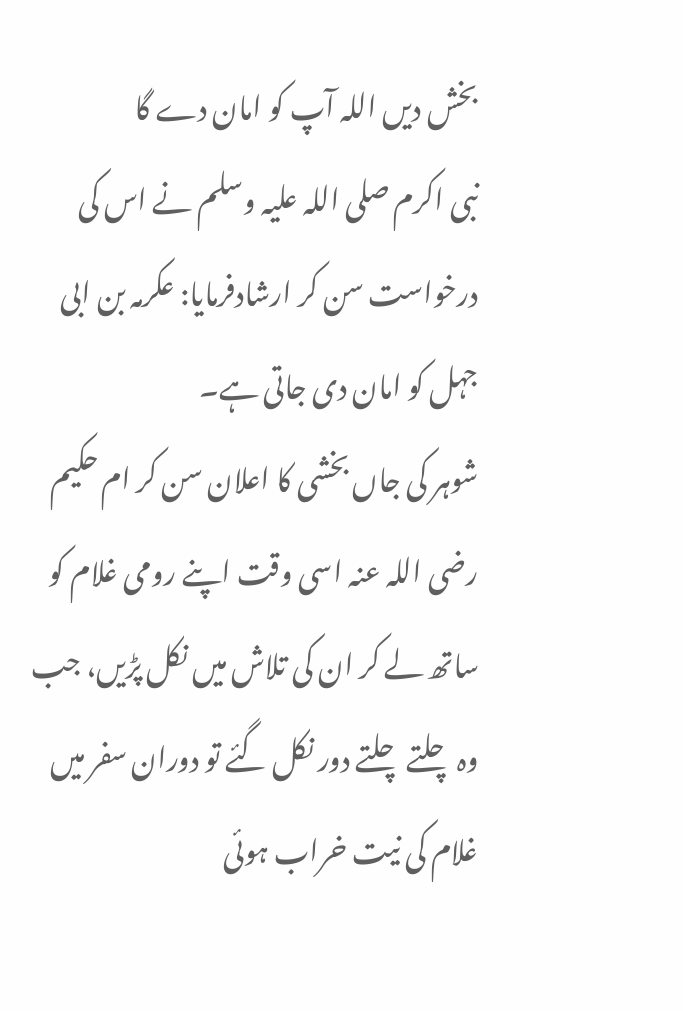بخش دیں اللہ آپ کو امان دے گا
نبی اکرم صلی اللہ علیہ وسلم نے اس کی درخواست سن کر ارشادفرمایا: عکرمہ بن ابی جہل کو امان دی جاتی ہے۔
شوہر کی جاں بخشی کا اعلان سن کر ام حکیم رضی اللہ عنہ اسی وقت اپنے رومی غلام کو ساتھ لے کر ان کی تلاش میں نکل پڑیں، جب وہ چلتے چلتے دور نکل گئے تو دوران سفر میں غلام کی نیت خراب ہوئی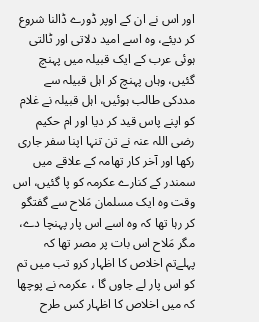اور اس نے ان کے اوپر ڈورے ڈالنا شروع کر دیئے، وہ اسے امید دلاتی اور ٹالتی ہوئی عرب کے ایک قبیلہ میں پہنچ گئیں، وہاں پہنچ کر اہل قبیلہ سے مددکی طالب ہوئیں، اہل قبیلہ نے غلام کو اپنے پاس قید کر دیا اور ام حکیم رضی اللہ عنہ نے تن تنہا اپنا سفر جاری رکھا اور آخر کار تهامہ کے علاقے میں سمندر کے کنارے عکرمہ کو پا گئیں، اس وقت وہ ایک مسلمان مَلاح سے گفتگو کر رہا تھا کہ وہ اسے اس پار پہنچا دے، مگر مَلاح اس بات پر مصر تھا کہ پہلےتم اخلاص کا اظہار کرو تب میں تم کو اس پار لے جاوں گا ، عکرمہ نے پوچھا کہ میں اخلاص کا اظہار کس طرح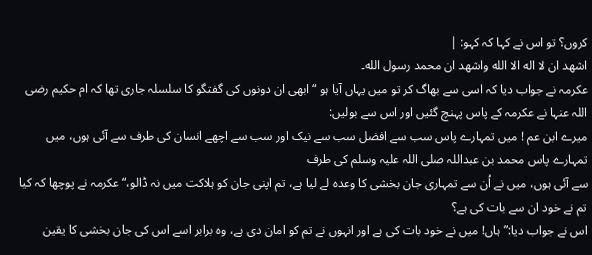کروں؟ تو اس نے کہا کہ کہو: |
اشهد ان لا اله الا الله واشهد ان محمد رسول الله۔
عکرمہ نے جواب دیا کہ اسی سے بھاگ کر تو میں یہاں آیا ہو “ ابھی ان دونوں کی گفتگو کا سلسلہ جاری تھا کہ ام حکیم رضی اللہ عنہا نے عکرمہ کے پاس پہنچ گئیں اور اس سے بولیں:
میرے ابن عم ! میں تمہارے پاس سب سے افضل سب سے نیک اور سب سے اچھے انسان کی طرف سے آئی ہوں، میں تمہارے پاس محمد بن عبداللہ صلی اللہ علیہ وسلم کی طرف
سے آئی ہوں، میں نے اُن سے تمہاری جان بخشی کا وعدہ لے لیا ہے، تم اپنی جان کو ہلاکت میں نہ ڈالو،“ عکرمہ نے پوچھا کہ کیا تم نے خود ان سے بات کی ہے؟
اس نے جواب دیا:”ہاں! میں نے خود بات کی ہے اور انہوں نے تم کو امان دی ہے، وہ برابر اسے اس کی جان بخشی کا یقین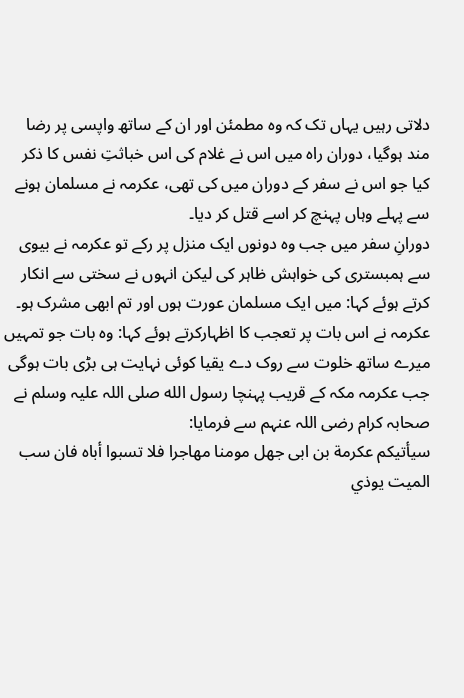دلاتی رہیں یہاں تک کہ وہ مطمئن اور ان کے ساتھ واپسی پر رضا مند ہوگیا، دوران راہ میں اس نے غلام کی اس خباثتِ نفس کا ذکر کیا جو اس نے سفر کے دوران میں کی تھی، عکرمہ نے مسلمان ہونے سے پہلے وہاں پہنچ کر اسے قتل کر دیا۔
دورانِ سفر میں جب وہ دونوں ایک منزل پر رکے تو عکرمہ نے بیوی سے ہمبستری کی خواہش ظاہر کی لیکن انہوں نے سختی سے انکار کرتے ہوئے کہا: میں ایک مسلمان عورت ہوں اور تم ابھی مشرک ہو۔
عکرمہ نے اس بات پر تعجب کا اظہارکرتے ہوئے کہا: وہ بات جو تمہیں میرے ساتھ خلوت سے روک دے یقیا کوئی نہایت ہی بڑی بات ہوگی
جب عکرمہ مکہ کے قریب پہنچا رسول الله صلی اللہ علیہ وسلم نے صحابہ کرام رضی اللہ عنہم سے فرمایا:
سيأتيكم عكرمة بن ابی جهل مومنا مهاجرا فلا تسبوا أباه فان سب الميت يوذي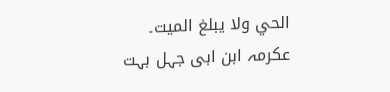الحي ولا يبلغ المیت۔
عکرمہ ابن ابی جہل بہت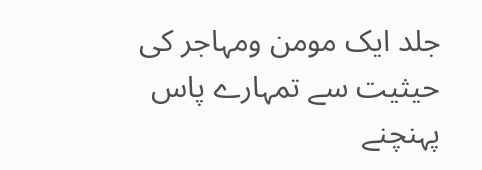جلد ایک مومن ومہاجر کی حیثیت سے تمہارے پاس پہنچنے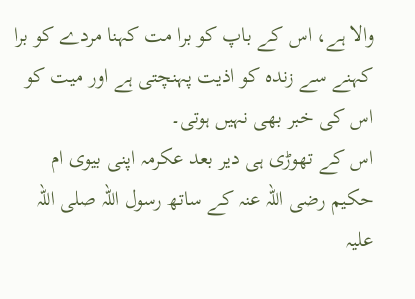والا ہے، اس کے باپ کو برا مت کہنا مردے کو برا کہنے سے زندہ کو اذیت پہنچتی ہے اور میت کو اس کی خبر بھی نہیں ہوتی۔
اس کے تھوڑی ہی دیر بعد عکرمہ اپنی بیوی ام حکیم رضی اللہ عنہ کے ساتھ رسول اللہ صلی اللہ علیہ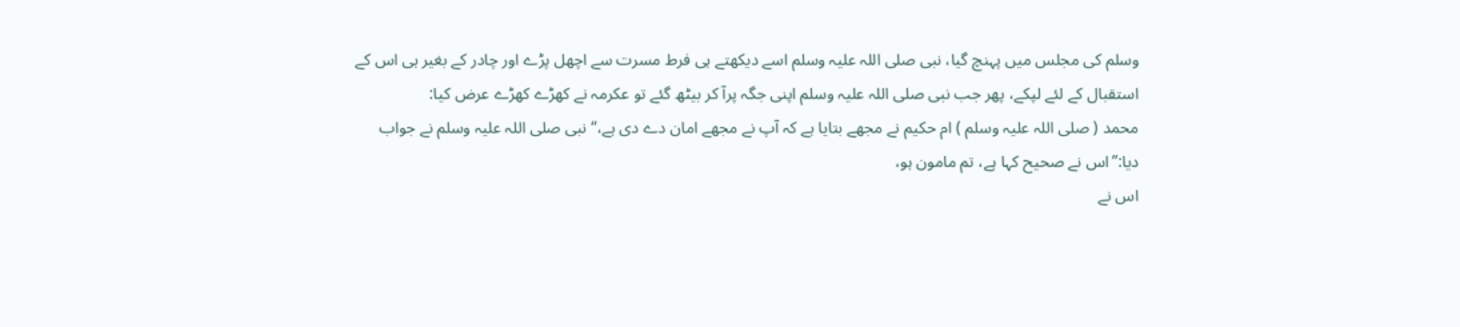وسلم کی مجلس میں پہنچ گیا، نبی صلی اللہ علیہ وسلم اسے دیکھتے ہی فرط مسرت سے اچھل پڑے اور چادر کے بغیر ہی اس کے استقبال کے لئے لپکے، پھر جب نبی صلی اللہ علیہ وسلم اپنی جگہ پرآ کر بیٹھ گئے تو عکرمہ نے کھڑے کھڑے عرض کیا:
محمد ( صلی اللہ علیہ وسلم ) ام حکیم نے مجھے بتایا ہے کہ آپ نے مجھے امان دے دی ہے،“ نبی صلی اللہ علیہ وسلم نے جواب دیا:”اس نے صحیح کہا ہے، تم مامون ہو،
اس نے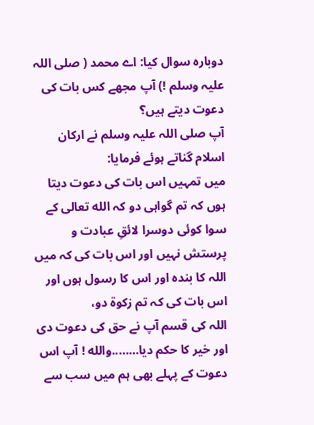دوبارہ سوال کیا: اے محمد ( صلی اللہ علیہ وسلم !) آپ مجھے کس بات کی دعوت دیتے ہیں؟
آپ صلی اللہ علیہ وسلم نے ارکان اسلام گناتے ہوئے فرمایا:
میں تمہیں اس بات کی دعوت دیتا ہوں کہ تم گواہی دو کہ الله تعالی کے سوا کوئی دوسرا لائقِ عبادت و پرستش نہیں اور اس بات کی کہ میں اللہ کا بندہ اور اس کا رسول ہوں اور اس بات کی کہ تم زکوة دو،
اللہ کی قسم آپ نے حق کی دعوت دی اور خیر کا حکم دیا……..والله ! آپ اس دعوت کے پہلے بھی ہم میں سب سے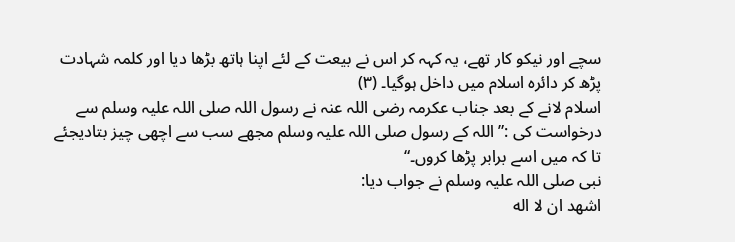سچے اور نیکو کار تھے، یہ کہہ کر اس نے بیعت کے لئے اپنا ہاتھ بڑھا دیا اور کلمہ شہادت پڑھ کر دائرہ اسلام میں داخل ہوگیا۔ (۳)
اسلام لانے کے بعد جناب عکرمہ رضی اللہ عنہ نے رسول اللہ صلی اللہ علیہ وسلم سے درخواست کی :”اللہ کے رسول صلی اللہ علیہ وسلم مجھے سب سے اچھی چیز بتادیجئے تا کہ میں اسے برابر پڑھا کروں۔“
نبی صلی اللہ علیہ وسلم نے جواب دیا:
اشهد ان لا اله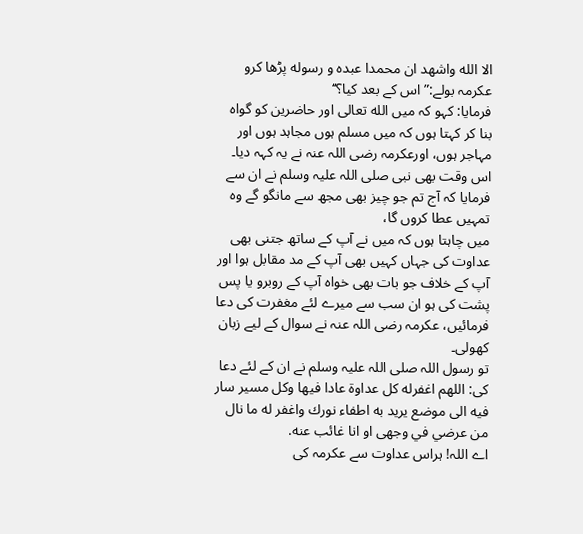الا الله واشهد ان محمدا عبده و رسوله پڑھا کرو عکرمہ بولے:”اس کے بعد کیا؟‘‘
فرمایا: کہو کہ میں الله تعالی اور حاضرین کو گواہ بنا کر کہتا ہوں کہ میں مسلم ہوں مجاہد ہوں اور مہاجر ہوں، اورعکرمہ رضی اللہ عنہ نے یہ کہہ دیا۔
اس وقت بھی نبی صلی اللہ علیہ وسلم نے ان سے فرمایا کہ آج تم جو چیز بھی مجھ سے مانگو گے وہ تمہیں عطا کروں گا،
میں چاہتا ہوں کہ میں نے آپ کے ساتھ جتنی بھی عداوت کی جہاں کہیں بھی آپ کے مد مقابل ہوا اور آپ کے خلاف جو بات بھی خواہ آپ کے روبرو یا پس پشت کی ہو ان سب سے میرے لئے مغفرت کی دعا فرمائیں، عکرمہ رضی اللہ عنہ نے سوال کے لیے زبان کھولی۔
تو رسول اللہ صلی اللہ علیہ وسلم نے ان کے لئے دعا کی: اللهم اغفرله كل عداوة عادا فيها وكل مسیر سار فيه الى موضع یرید به اطفاء نورك واغفر له ما نال من عرضي في وجهی او انا غائب عنه.
اے اللہ! ہراس عداوت سے عکرمہ کی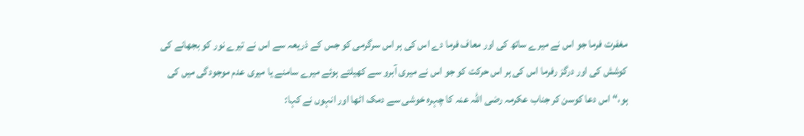مغفرت فرما جو اس نے میرے ساتھ کی اور معاف فرما دے اس کی ہر اس سرگرمی کو جس کے ذریعہ سے اس نے تیرے نور کو بجھانے کی کوشش کی اور درگز رفرما اس کی ہر اس حرکت کو جو اس نے میری آبرو سے کھیلتے ہوئے میرے سامنے یا میری عدم موجودگی میں کی ہو،“ اس دعا کوسن کر جناب عکرمہ رضی اللہ عنہ کا چہرہ خوشی سے دمک اٹھا اور انہوں نے کہا: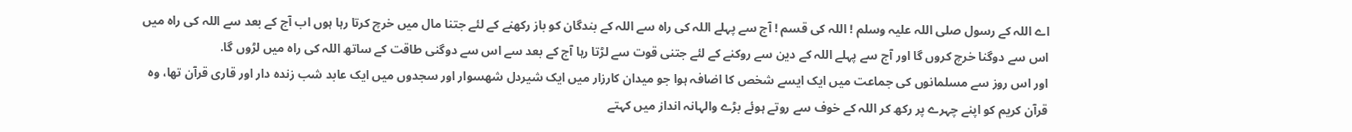اے اللہ کے رسول صلی اللہ علیہ وسلم ! اللہ کی قسم ! آج سے پہلے اللہ کی راہ سے اللہ کے بندگان کو باز رکھنے کے لئے جتنا مال میں خرچ کرتا رہا ہوں اب آج کے بعد سے اللہ کی راہ میں اس سے دوگنا خرچ کروں گا اور آج سے پہلے اللہ کے دین سے روکنے کے لئے جتنی قوت سے لڑتا رہا آج کے بعد سے اس سے دوگنی طاقت کے ساتھ اللہ کی راہ میں لڑوں گا.
اور اس روز سے مسلمانوں کی جماعت میں ایک ایسے شخص کا اضافہ ہوا جو میدان کارزار میں ایک شیردل شهسوار اور سجدوں میں ایک عابد شب زنده دار اور قاری قرآن تھا، وہ قرآن کریم کو اپنے چہرے پر رکھ کر اللہ کے خوف سے روتے ہوئے بڑے والہانہ انداز میں کہتے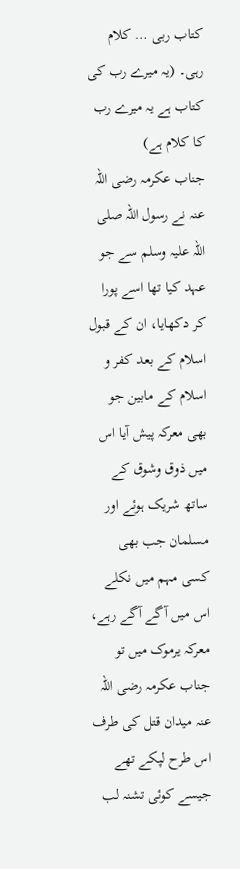کتاب ربی … کلام رہی۔ (یہ میرے رب کی کتاب ہے یہ میرے رب کا کلام ہے)
جناب عکرمہ رضی اللہ عنہ نے رسول اللہ صلی اللہ علیہ وسلم سے جو عہد کیا تھا اسے پورا کر دکھایا، ان کے قبول اسلام کے بعد کفر و اسلام کے مابین جو بھی معرکہ پیش آیا اس میں ذوق وشوق کے ساتھ شریک ہوئے اور مسلمان جب بھی کسی مہم میں نکلے اس میں آگے آگے رہے، معرکہ یرموک میں تو جناب عکرمہ رضی اللہ عنہ میدان قتل کی طرف اس طرح لپکے تھے جیسے کوئی تشنہ لب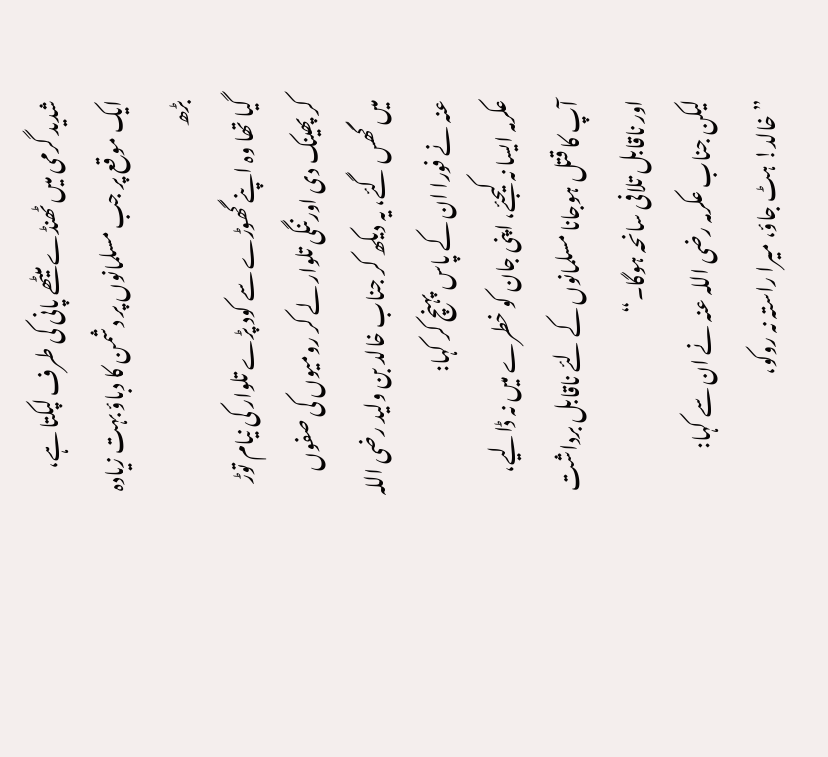شدید گرمی میں ٹھنڈے میٹھے پانی کی طرف لپکتا ہے، ایک موقع پر جب مسلمانوں پر دشمن کا دباؤ بہت زیادہ بڑھ
گیا تھا وہ اپنے گھوڑے سے کود پڑے تلوار کی نیام توڑ کر پھینک دی اورننگی تلوار لے کر رومیوں کی صفوں میں گھس گئے، یہ دیکھ کر جناب خالد بن ولید رضی اللہ عنہ نے فورا ان کے پاس پہنچ کر کہا:
عکرمہ ایسا نہ کیجئے، اپنی جان کو خطرے میں نہ ڈالیے، آپ کا قتل ہوجانا مسلمانوں کے لئے ناقابل برداشت اور ناقابل تلافی سانحہ ہوگا۔“
لیکن جناب عکرمہ رضی اللہ عنہ نے ان سے کہا: ”خالد! ہٹ جاؤ، میرا راستہ نہ روکو،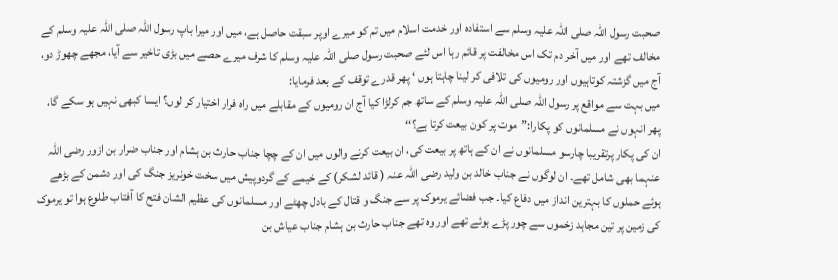صحبت رسول اللہ صلی اللہ علیہ وسلم سے استفادہ اور خدمت اسلام میں تم کو میرے اوپر سبقت حاصل ہے، میں اور میرا باپ رسول اللہ صلی اللہ علیہ وسلم کے مخالف تھے اور میں آخر دم تک اس مخالفت پر قائم رہا اس لئے صحبت رسول صلی اللہ علیہ وسلم کا شرف میرے حصے میں بڑی تاخیر سے آیا، مجھے چھوڑ دو، آج میں گزشتہ کوتاہیوں اور رومیوں کی تلافی کر لینا چاہتا ہوں ‘ پھر قدرے توقف کے بعد فرمایا:
میں بہت سے مواقع پر رسول اللہ صلی اللہ علیہ وسلم کے ساتھ جم کرلڑا کیا آج ان رومیوں کے مقابلے میں راہ فرار اختیار کر لوں؟ ایسا کبھی نہیں ہو سکے گا، پھر انہوں نے مسلمانوں کو پکارا:”موت پر کون بیعت کرتا ہے؟‘‘
ان کی پکار پرتقریبا چارسو مسلمانوں نے ان کے ہاتھ پر بیعت کی، ان بیعت کرنے والوں میں ان کے چچا جناب حارث بن ہشام اور جناب ضرار بن ازور رضی اللہ عنہما بھی شامل تھے۔ ان لوگوں نے جناب خالد بن ولید رضی اللہ عنہ ( قائد لشکر) کے خیمے کے گردوپیش میں سخت خونریز جنگ کی اور دشمن کے بڑھے ہوئے حملوں کا بہترین انداز میں دفاع کیا۔ جب فضائے یرموک پر سے جنگ و قتال کے بادل چھٹے اور مسلمانوں کی عظیم الشان فتح کا آفتاب طلوع ہوا تو یرموک کی زمین پر تین مجاہد زخموں سے چور پڑے ہوئے تھے اور وہ تھے جناب حارث بن ہشام جناب عیاش بن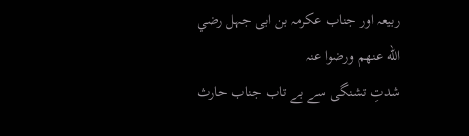ربیعہ اور جناب عکرمہ بن ابی جہل رضي الله عنهم ورضوا عنہ
شدتِ تشنگی سے بے تاب جناب حارث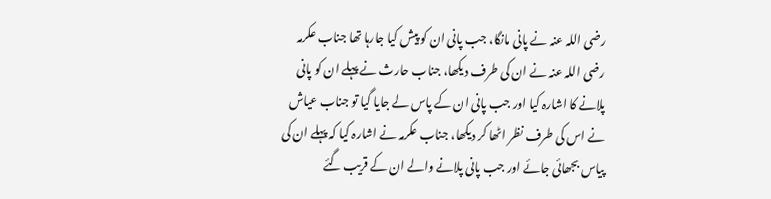رضی اللہ عنہ نے پانی مانگا، جب پانی ان کو پیش کیا جارہا تھا جناب عکرمہ رضی اللہ عنہ نے ان کی طرف دیکھا، جناب حارث نے پہلے ان کو پانی پلانے کا اشارہ کیا اور جب پانی ان کے پاس لے جایا گیا تو جناب عیاش نے اس کی طرف نظر اٹھا کر دیکھا، جناب عکرمہ نے اشارہ کیا کہ پہلے ان کی پیاس بجھائی جائے اور جب پانی پلانے والے ان کے قریب گئے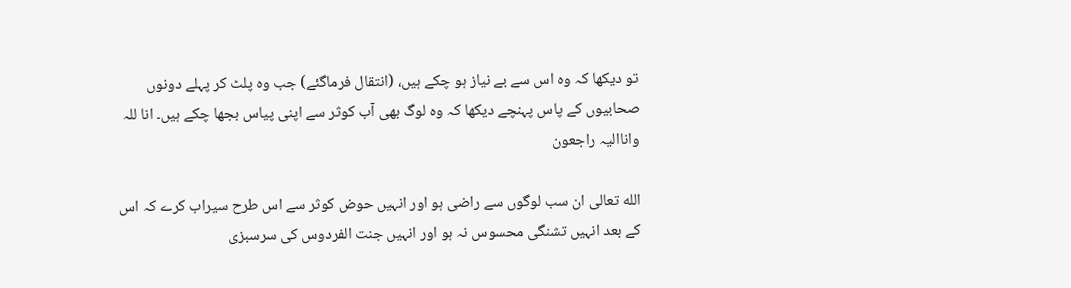تو دیکھا کہ وہ اس سے بے نیاز ہو چکے ہیں، (انتقال فرماگئے) جب وہ پلٹ کر پہلے دونوں صحابیوں کے پاس پہنچے دیکھا کہ وہ لوگ بھی آب کوثر سے اپنی پیاس بجھا چکے ہیں۔ انا للہ واناالیہ راجعون

الله تعالی ان سب لوگوں سے راضی ہو اور انہیں حوض کوثر سے اس طرح سیراب کرے کہ اس کے بعد انہیں تشنگی محسوس نہ ہو اور انہیں جنت الفردوس کی سرسبزی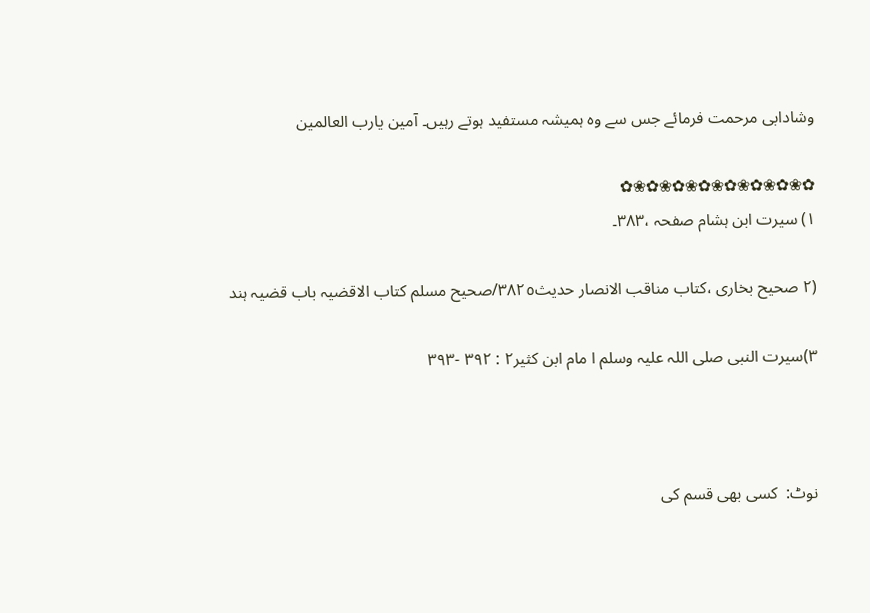وشادابی مرحمت فرمائے جس سے وہ ہمیشہ مستفید ہوتے رہیں۔ آمین یارب العالمین

✿❀✿❀✿❀✿❀✿❀✿❀✿❀✿
١) سیرت ابن ہشام صفحہ ،۳۸۳۔

(۲ صحیح بخاری ،کتاب مناقب الانصار حدیث۳۸٢٥/صحیح مسلم کتاب الاقضیہ باب قضیہ ہند

۳)سیرت النبی صلی اللہ علیہ وسلم ا مام ابن کثیر٢ : ٣٩٢ -٣٩٣



نوٹ:  کسی بھی قسم کی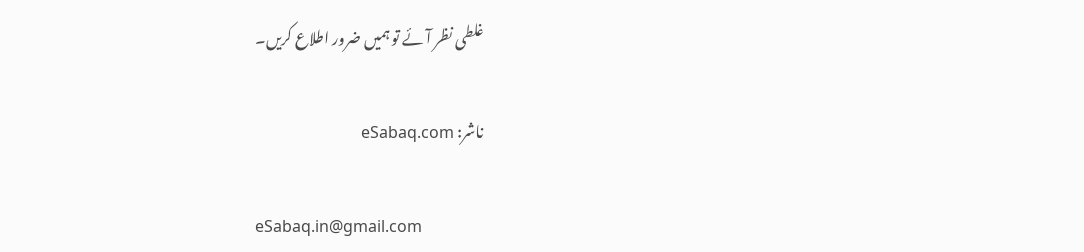غلطی نظر آئے تو ہمیں ضرور اطلاع کریں۔

ناشر: eSabaq.com

eSabaq.in@gmail.com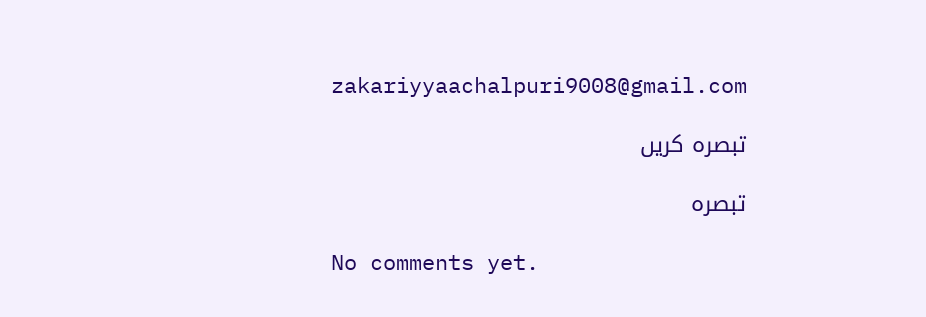zakariyyaachalpuri9008@gmail.com

تبصرہ کریں

تبصرہ

No comments yet.